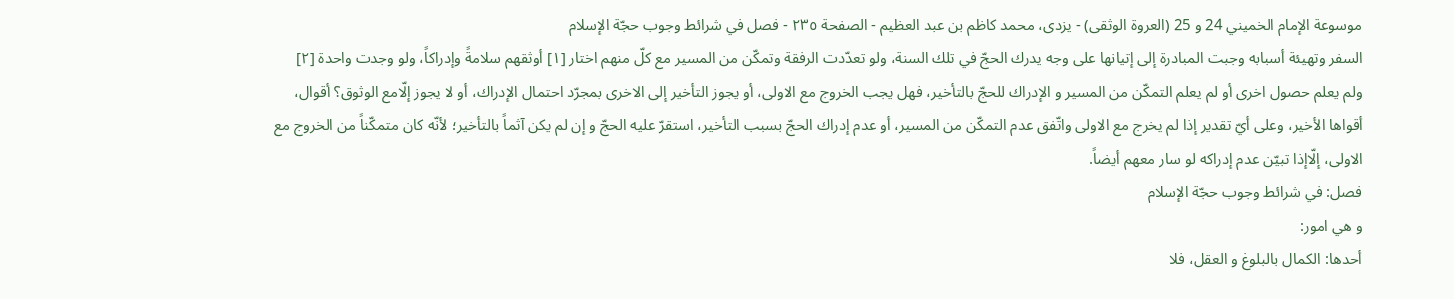موسوعة الإمام الخميني 24 و 25 (العروة الوثقى) - يزدى، محمد كاظم بن عبد العظيم - الصفحة ٢٣٥ - فصل في شرائط وجوب حجّة الإسلام
السفر وتهيئة أسبابه وجبت المبادرة إلى إتيانها على وجه يدرك الحجّ في تلك السنة، ولو تعدّدت الرفقة وتمكّن من المسير مع كلّ منهم اختار [١] أوثقهم سلامةً وإدراكاً، ولو وجدت واحدة [٢] ولم يعلم حصول اخرى أو لم يعلم التمكّن من المسير و الإدراك للحجّ بالتأخير، فهل يجب الخروج مع الاولى، أو يجوز التأخير إلى الاخرى بمجرّد احتمال الإدراك، أو لا يجوز إلّامع الوثوق؟ أقوال، أقواها الأخير، وعلى أيّ تقدير إذا لم يخرج مع الاولى واتّفق عدم التمكّن من المسير، أو عدم إدراك الحجّ بسبب التأخير، استقرّ عليه الحجّ و إن لم يكن آثماً بالتأخير؛ لأنّه كان متمكّناً من الخروج مع الاولى، إلّاإذا تبيّن عدم إدراكه لو سار معهم أيضاً.
فصل: في شرائط وجوب حجّة الإسلام
و هي امور:
أحدها: الكمال بالبلوغ و العقل، فلا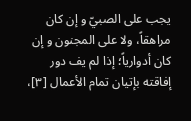يجب على الصبيّ و إن كان مراهقاً، ولا على المجنون و إن كان أدوارياً؛ إذا لم يف دور إفاقته بإتيان تمام الأعمال [٣]،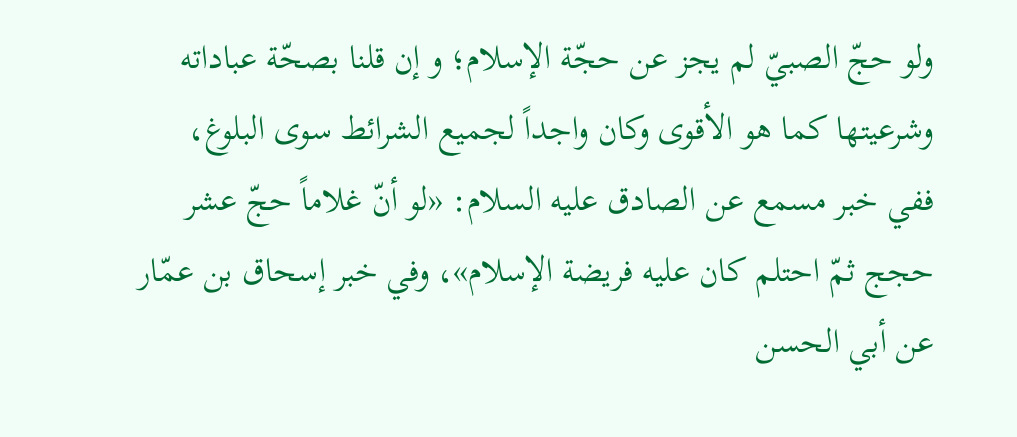ولو حجّ الصبيّ لم يجز عن حجّة الإسلام؛ و إن قلنا بصحّة عباداته وشرعيتها كما هو الأقوى وكان واجداً لجميع الشرائط سوى البلوغ، ففي خبر مسمع عن الصادق عليه السلام: «لو أنّ غلاماً حجّ عشر حجج ثمّ احتلم كان عليه فريضة الإسلام»، وفي خبر إسحاق بن عمّار عن أبي الحسن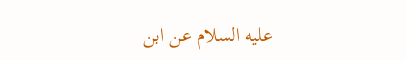عليه السلام عن ابن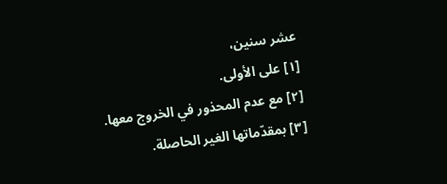عشر سنين،
[١] على الأولى.
[٢] مع عدم المحذور في الخروج معها.
[٣] بمقدّماتها الغير الحاصلة.